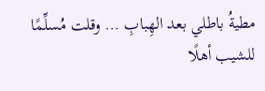مطيةُ باطلي بعد الهِبابِ … وقلت مُسلِّمًا للشيب أهلًا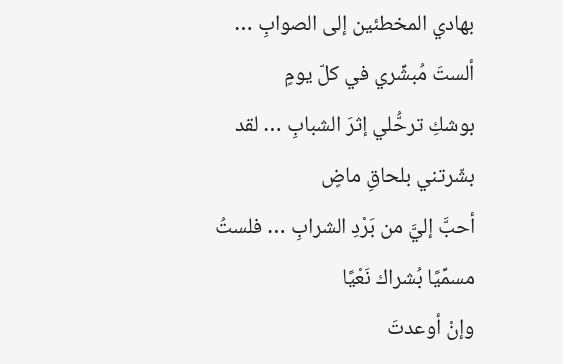بهادي المخطئين إلى الصوابِ … ألستَ مُبشِّري في كلّ يومٍ
بوشكِ ترحُّلي إثرَ الشبابِ … لقد بشّرتني بلحاقِ ماضٍ
أحبَّ إليَّ من بَرْدِ الشرابِ … فلستُ مسمِّيًا بُشراك نَعْيًا
وإنْ أوعدتَ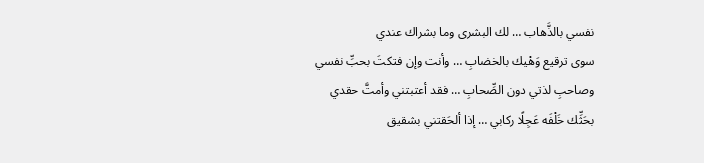نفسي بالذَّهاب … لك البشرى وما بشراك عندي
سوى ترقيع وَهْيك بالخضابِ … وأنت وإن فتكتَ بحبِّ نفسي
وصاحبِ لذتي دون الصِّحابِ … فقد أعتبتني وأمتَّ حقدي
بحَثِّك خَلْفَه عَجِلًا ركابي … إذا ألحَقتني بشقيق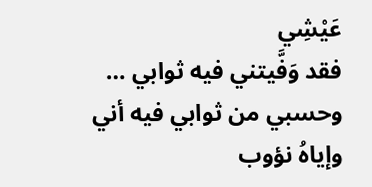عَيْشِي
فقد وَفَّيتني فيه ثوابي … وحسبي من ثوابي فيه أني
وإياهُ نؤوب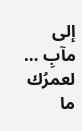إلى مآبِ … لعمرُك ما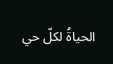الحياةُ لكلّ حي